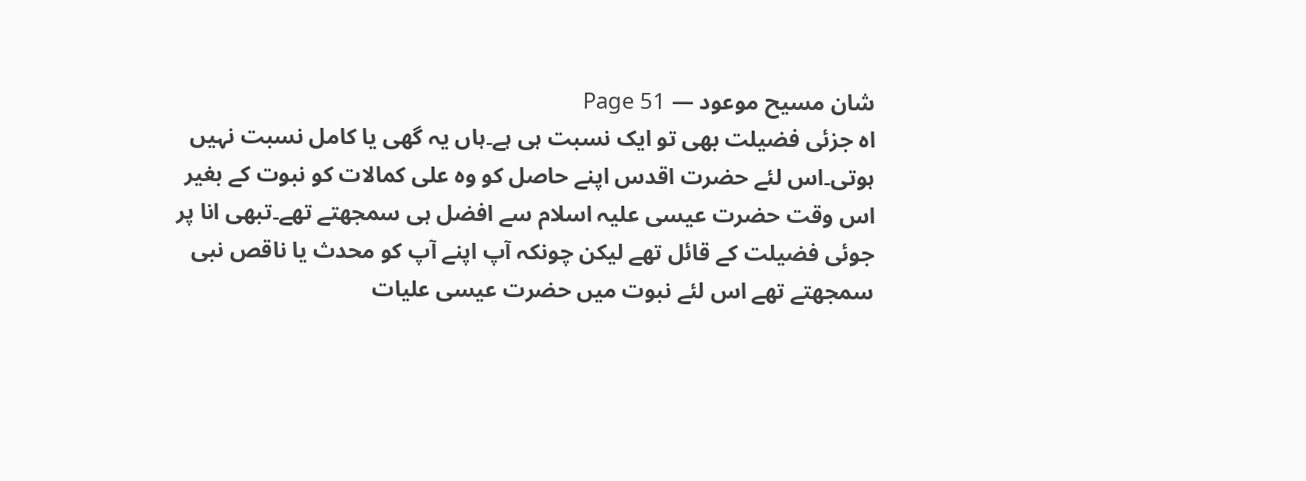شان مسیح موعود — Page 51
اه جزئی فضیلت بھی تو ایک نسبت ہی ہے۔ہاں یہ گھی یا کامل نسبت نہیں ہوتی۔اس لئے حضرت اقدس اپنے حاصل کو وہ علی کمالات کو نبوت کے بغیر اس وقت حضرت عیسی علیہ اسلام سے افضل ہی سمجھتے تھے۔تبھی انا پر جوئی فضیلت کے قائل تھے لیکن چونکہ آپ اپنے آپ کو محدث یا ناقص نبی سمجھتے تھے اس لئے نبوت میں حضرت عیسی علیات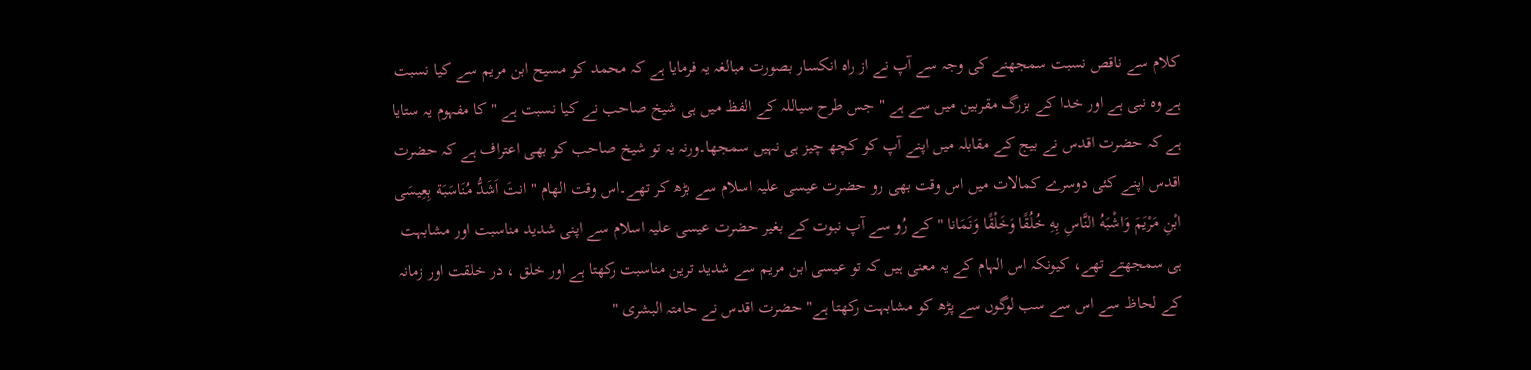کلام سے ناقص نسبت سمجھنے کی وجہ سے آپ نے از راہ انکسار بصورت مبالغہ یہ فرمایا ہے کہ محمد کو مسیح ابن مریم سے کیا نسبت ہے وہ نبی ہے اور خدا کے بزرگ مقربین میں سے ہے " جس طرح سیاللہ کے الفظ میں ہی شیخ صاحب نے کیا نسبت ہے " کا مفہوم یہ ستایا ہے کہ حضرت اقدس نے بیج کے مقابلہ میں اپنے آپ کو کچھ چیز ہی نہیں سمجھا۔ورنہ یہ تو شیخ صاحب کو بھی اعتراف ہے کہ حضرت اقدس اپنے کئی دوسرے کمالات میں اس وقت بھی رو حضرت عیسی علیہ اسلام سے بڑھ کر تھے۔اس وقت الهام " انتَ اَشَدُّ مُنَاسَبَة بِعِيسَى ابْنِ مَرْيَمَ وَاشْبَهُ النَّاسِ بِهِ خُلُقًا وَخَلْقًا وَنَمَانا " کے رُو سے آپ نبوت کے بغیر حضرت عیسی علیہ اسلام سے اپنی شدید مناسبت اور مشابہت ہی سمجھتے تھے، کیونکہ اس الہام کے یہ معنی ہیں کہ تو عیسی ابن مریم سے شدید ترین مناسبت رکھتا ہے اور خلق ، در خلقت اور زمانہ کے لحاظ سے اس سے سب لوگوں سے پڑھ کو مشابہت رکھتا ہے" حضرت اقدس نے حامتہ البشری "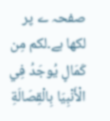صفحہ ے پر لکھا ہے۔لكم مِن كَمَالٍ يُوجَدُ فِي الْأَنْبِيَا بِالْقِصَالَةِ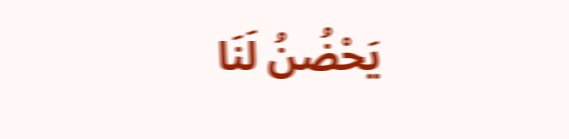يَحْضُنُ لَنَا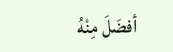أفضَلَ مِنْهُ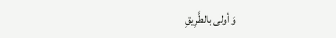وَ أولى بالطَّرِيقِ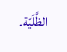الظَّلَيّة۔